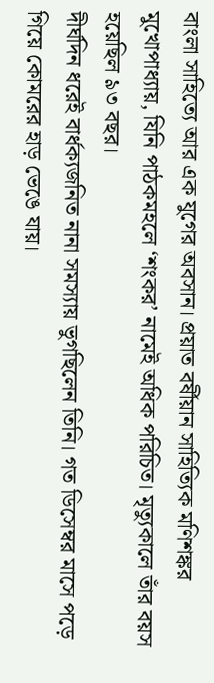বাংলা সাহিত্যে আর এক যুগের অবসান। প্রয়াত বর্ষীয়ান সাহিত্যিক মণিশঙ্কর মুখোপাধ্যায়, যিনি পাঠকমহলে ‘শংকর’ নামেই অধিক পরিচিত। মৃত্যুকালে তাঁর বয়স হয়েছিল ৯৩ বছর।
দীর্ঘদিন ধরেই বার্ধক্যজনিত নানা সমস্যায় ভুগছিলেন তিনি। গত ডিসেম্বর মাসে পড়ে গিয়ে কোমরের হাড় ভেঙে যায়।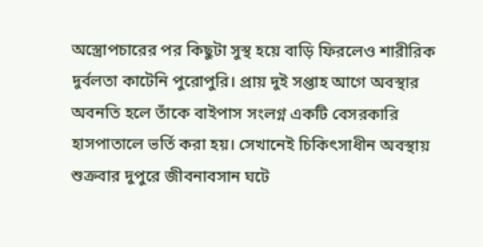অস্ত্রোপচারের পর কিছুটা সুস্থ হয়ে বাড়ি ফিরলেও শারীরিক দুর্বলতা কাটেনি পুরোপুরি। প্রায় দুই সপ্তাহ আগে অবস্থার অবনতি হলে তাঁকে বাইপাস সংলগ্ন একটি বেসরকারি হাসপাতালে ভর্তি করা হয়। সেখানেই চিকিৎসাধীন অবস্থায় শুক্রবার দুপুরে জীবনাবসান ঘটে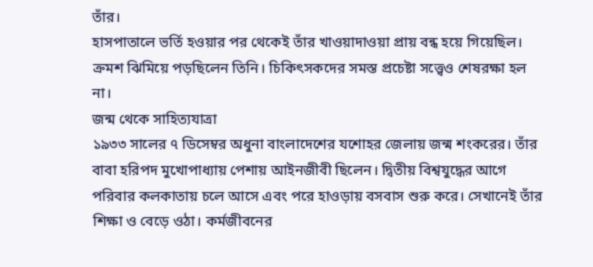তাঁর।
হাসপাতালে ভর্তি হওয়ার পর থেকেই তাঁর খাওয়াদাওয়া প্রায় বন্ধ হয়ে গিয়েছিল। ক্রমশ ঝিমিয়ে পড়ছিলেন তিনি। চিকিৎসকদের সমস্ত প্রচেষ্টা সত্ত্বেও শেষরক্ষা হল না।
জন্ম থেকে সাহিত্যযাত্রা
১৯৩৩ সালের ৭ ডিসেম্বর অধুনা বাংলাদেশের যশোহর জেলায় জন্ম শংকরের। তাঁর বাবা হরিপদ মুখোপাধ্যায় পেশায় আইনজীবী ছিলেন। দ্বিতীয় বিশ্বযুদ্ধের আগে পরিবার কলকাতায় চলে আসে এবং পরে হাওড়ায় বসবাস শুরু করে। সেখানেই তাঁর শিক্ষা ও বেড়ে ওঠা। কর্মজীবনের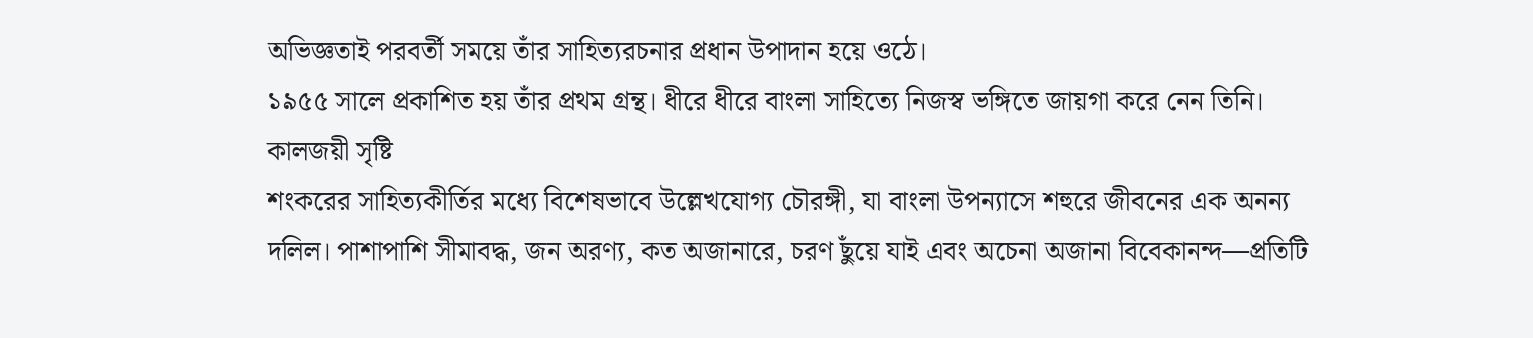অভিজ্ঞতাই পরবর্তী সময়ে তাঁর সাহিত্যরচনার প্রধান উপাদান হয়ে ওঠে।
১৯৫৫ সালে প্রকাশিত হয় তাঁর প্রথম গ্রন্থ। ধীরে ধীরে বাংলা সাহিত্যে নিজস্ব ভঙ্গিতে জায়গা করে নেন তিনি।
কালজয়ী সৃষ্টি
শংকরের সাহিত্যকীর্তির মধ্যে বিশেষভাবে উল্লেখযোগ্য চৌরঙ্গী, যা বাংলা উপন্যাসে শহুরে জীবনের এক অনন্য দলিল। পাশাপাশি সীমাবদ্ধ, জন অরণ্য, কত অজানারে, চরণ ছুঁয়ে যাই এবং অচেনা অজানা বিবেকানন্দ—প্রতিটি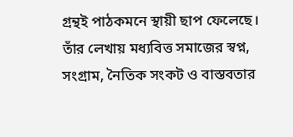গ্রন্থই পাঠকমনে স্থায়ী ছাপ ফেলেছে।
তাঁর লেখায় মধ্যবিত্ত সমাজের স্বপ্ন, সংগ্রাম, নৈতিক সংকট ও বাস্তবতার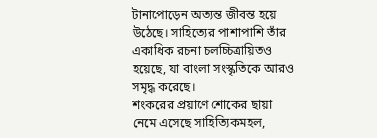টানাপোড়েন অত্যন্ত জীবন্ত হয়ে উঠেছে। সাহিত্যের পাশাপাশি তাঁর একাধিক রচনা চলচ্চিত্রায়িতও হয়েছে, যা বাংলা সংস্কৃতিকে আরও সমৃদ্ধ করেছে।
শংকরের প্রয়াণে শোকের ছায়া নেমে এসেছে সাহিত্যিকমহল,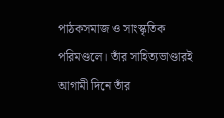পাঠকসমাজ ও সাংস্কৃতিক পরিমণ্ডলে। তাঁর সাহিত্যভাণ্ডারই আগামী দিনে তাঁর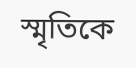স্মৃতিকে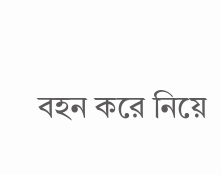বহন করে নিয়ে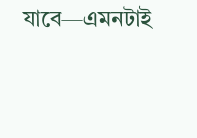যাবে—এমনটাই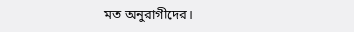মত অনুরাগীদের।